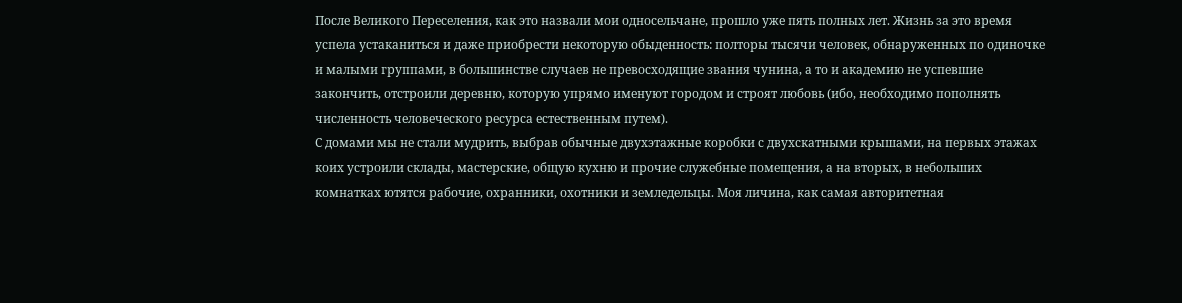После Великого Переселения, как это назвали мои односельчане, прошло уже пять полных лет. Жизнь за это время успела устаканиться и даже приобрести некоторую обыденность: полторы тысячи человек, обнаруженных по одиночке и малыми группами, в большинстве случаев не превосходящие звания чунина, а то и академию не успевшие закончить, отстроили деревню, которую упрямо именуют городом и строят любовь (ибо, необходимо пополнять численность человеческого ресурса естественным путем).
С домами мы не стали мудрить, выбрав обычные двухэтажные коробки с двухскатными крышами, на первых этажах коих устроили склады, мастерские, общую кухню и прочие служебные помещения, а на вторых, в небольших комнатках ютятся рабочие, охранники, охотники и земледельцы. Моя личина, как самая авторитетная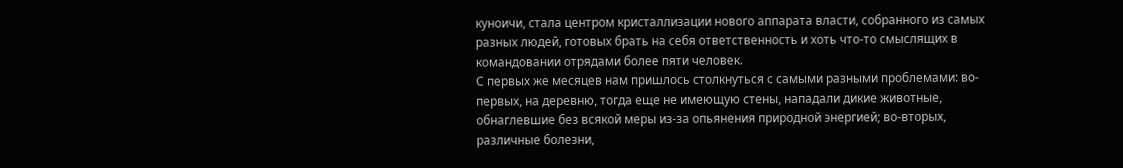куноичи, стала центром кристаллизации нового аппарата власти, собранного из самых разных людей, готовых брать на себя ответственность и хоть что-то смыслящих в командовании отрядами более пяти человек.
С первых же месяцев нам пришлось столкнуться с самыми разными проблемами: во-первых, на деревню, тогда еще не имеющую стены, нападали дикие животные, обнаглевшие без всякой меры из-за опьянения природной энергией; во-вторых, различные болезни,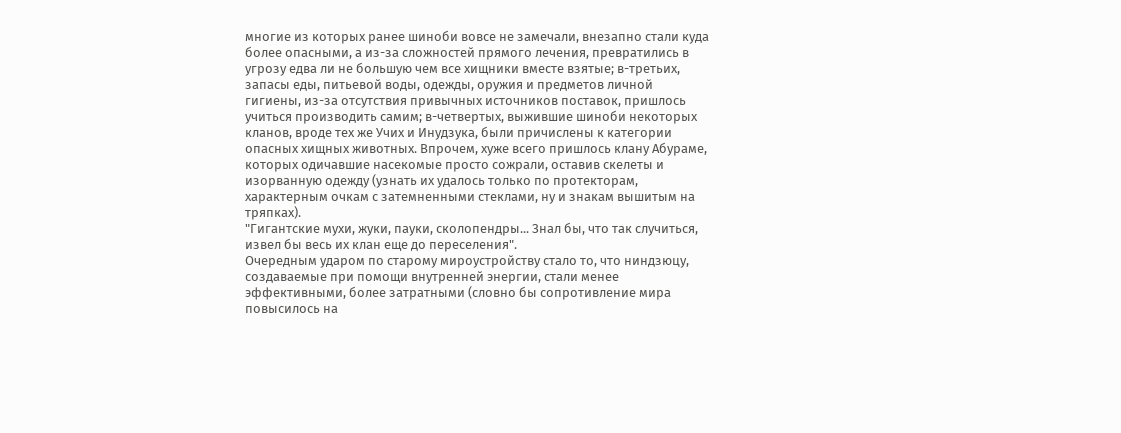многие из которых ранее шиноби вовсе не замечали, внезапно стали куда более опасными, а из-за сложностей прямого лечения, превратились в угрозу едва ли не большую чем все хищники вместе взятые; в-третьих, запасы еды, питьевой воды, одежды, оружия и предметов личной гигиены, из-за отсутствия привычных источников поставок, пришлось учиться производить самим; в-четвертых, выжившие шиноби некоторых кланов, вроде тех же Учих и Инудзука, были причислены к категории опасных хищных животных. Впрочем, хуже всего пришлось клану Абураме, которых одичавшие насекомые просто сожрали, оставив скелеты и изорванную одежду (узнать их удалось только по протекторам, характерным очкам с затемненными стеклами, ну и знакам вышитым на тряпках).
"Гигантские мухи, жуки, пауки, сколопендры... Знал бы, что так случиться, извел бы весь их клан еще до переселения".
Очередным ударом по старому мироустройству стало то, что ниндзюцу, создаваемые при помощи внутренней энергии, стали менее эффективными, более затратными (словно бы сопротивление мира повысилось на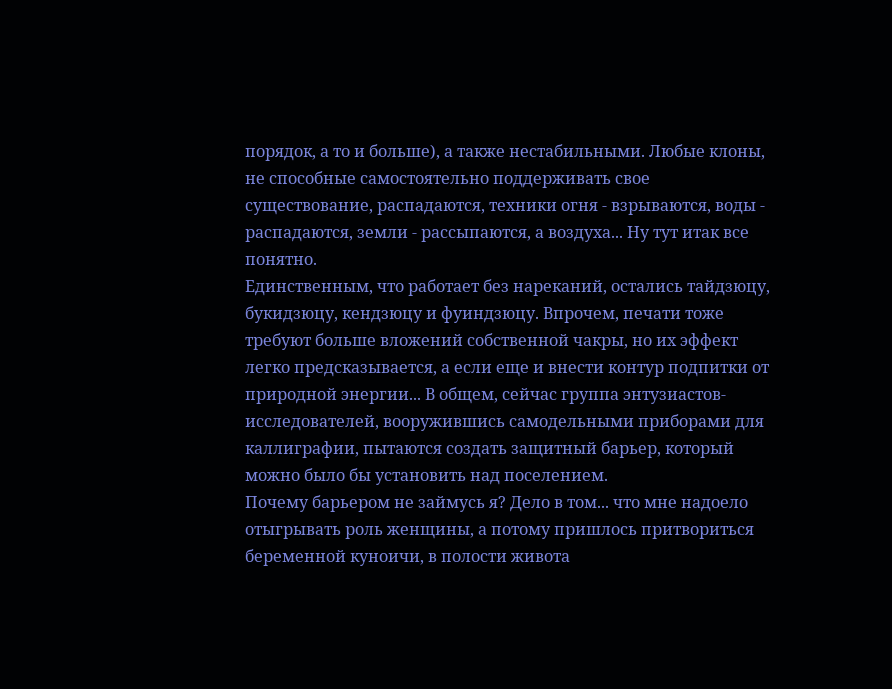порядок, а то и больше), а также нестабильными. Любые клоны, не способные самостоятельно поддерживать свое существование, распадаются, техники огня - взрываются, воды - распадаются, земли - рассыпаются, а воздуха... Ну тут итак все понятно.
Единственным, что работает без нареканий, остались тайдзюцу, букидзюцу, кендзюцу и фуиндзюцу. Впрочем, печати тоже требуют больше вложений собственной чакры, но их эффект легко предсказывается, а если еще и внести контур подпитки от природной энергии... В общем, сейчас группа энтузиастов-исследователей, вооружившись самодельными приборами для каллиграфии, пытаются создать защитный барьер, который можно было бы установить над поселением.
Почему барьером не займусь я? Дело в том... что мне надоело отыгрывать роль женщины, а потому пришлось притвориться беременной куноичи, в полости живота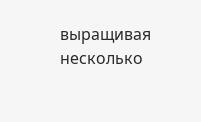выращивая несколько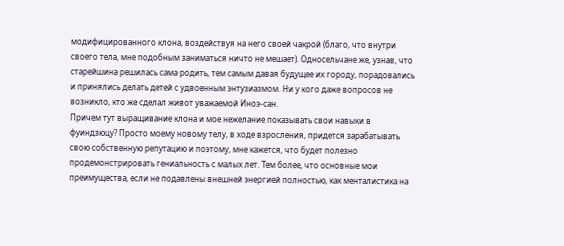модифицированного клона, воздействуя на него своей чакрой (благо, что внутри своего тела, мне подобным заниматься ничто не мешает). Односельчане же, узнав, что старейшина решилась сама родить, тем самым давая будущее их городу, порадовались и принялись делать детей с удвоенным энтузиазмом. Ни у кого даже вопросов не возникло, кто же сделал живот уважаемой Иноэ-сан.
Причем тут выращивание клона и мое нежелание показывать свои навыки в фуиндзюцу? Просто моему новому телу, в ходе взросления, придется зарабатывать свою собственную репутацию и поэтому, мне кажется, что будет полезно продемонстрировать гениальность с малых лет. Тем более, что основные мои преимущества, если не подавлены внешней энергией полностью, как менталистика на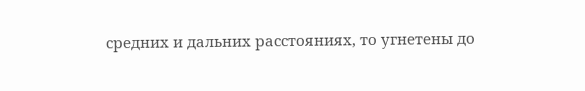средних и дальних расстояниях, то угнетены до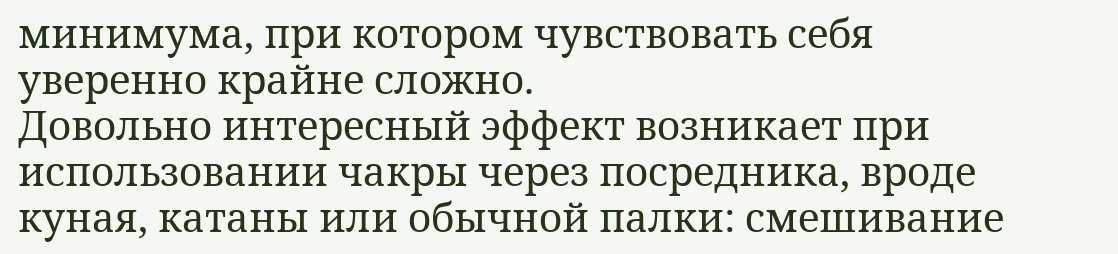минимума, при котором чувствовать себя уверенно крайне сложно.
Довольно интересный эффект возникает при использовании чакры через посредника, вроде куная, катаны или обычной палки: смешивание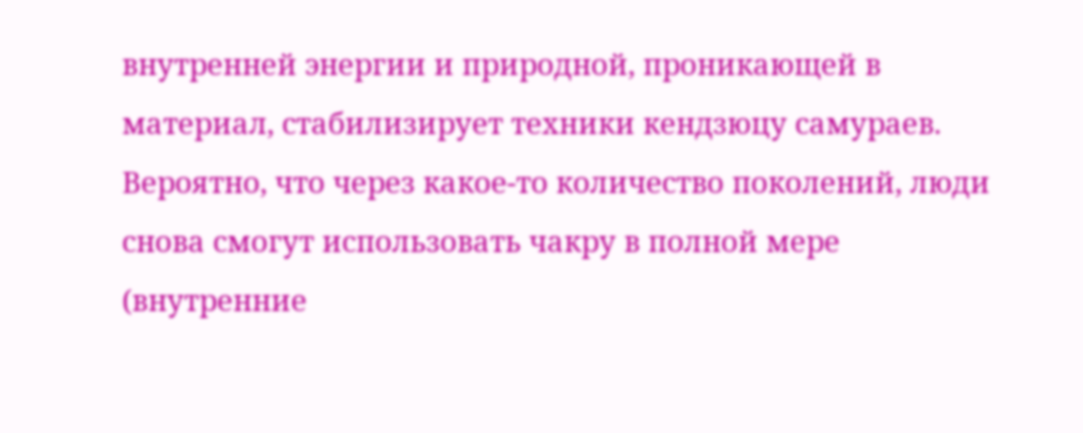внутренней энергии и природной, проникающей в материал, стабилизирует техники кендзюцу самураев. Вероятно, что через какое-то количество поколений, люди снова смогут использовать чакру в полной мере (внутренние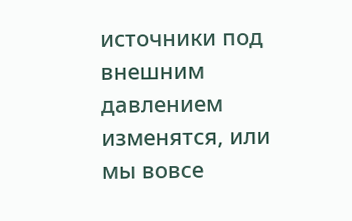источники под внешним давлением изменятся, или мы вовсе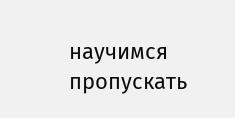научимся пропускать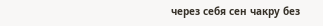через себя сен чакру без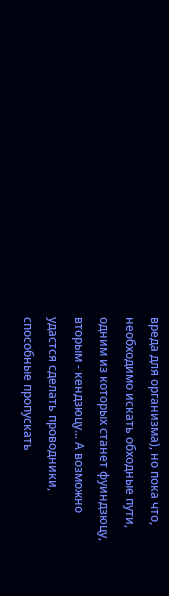вреда для организма), но пока что, необходимо искать обходные пути, одним из которых станет фуиндзюцу, вторым - кендзюцу... А возможно удастся сделать проводники, способные пропускать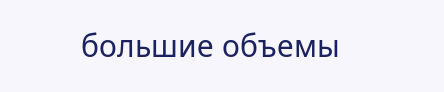большие объемы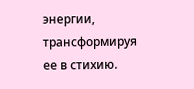энергии, трансформируя ее в стихию.